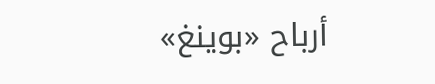أرباح «بوينغ»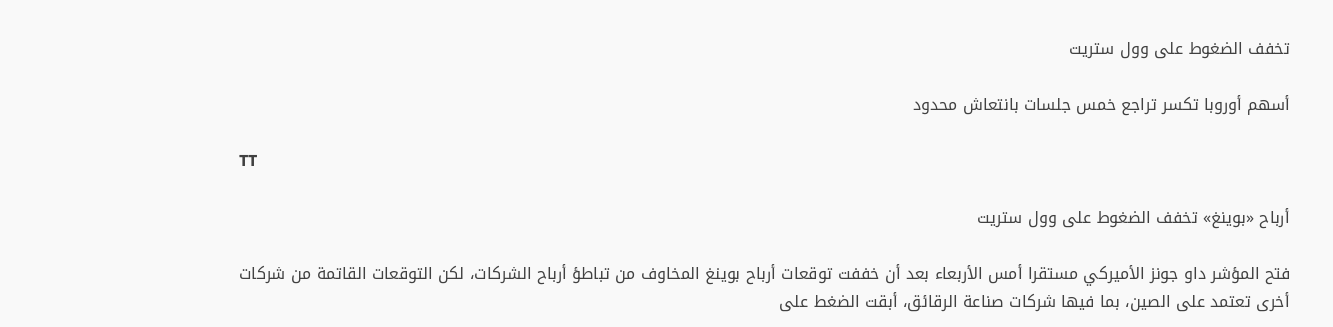تخفف الضغوط على وول ستريت

أسهم أوروبا تكسر تراجع خمس جلسات بانتعاش محدود

TT

أرباح «بوينغ» تخفف الضغوط على وول ستريت

فتح المؤشر داو جونز الأميركي مستقرا أمس الأربعاء بعد أن خففت توقعات أرباح بوينغ المخاوف من تباطؤ أرباح الشركات، لكن التوقعات القاتمة من شركات أخرى تعتمد على الصين، بما فيها شركات صناعة الرقائق، أبقت الضغط على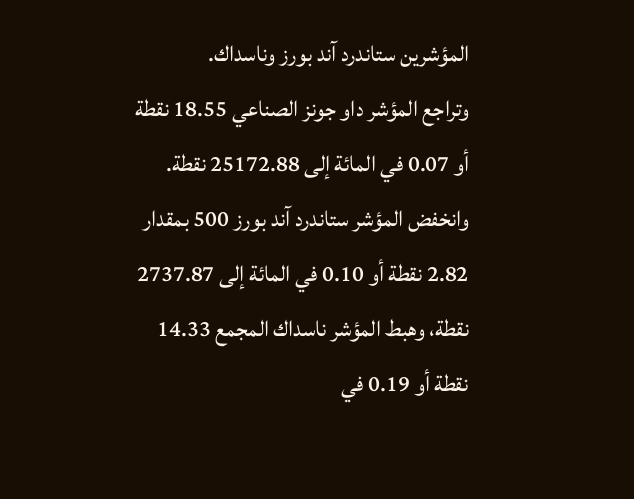المؤشرين ستاندرد آند بورز وناسداك.
وتراجع المؤشر داو جونز الصناعي 18.55 نقطة أو 0.07 في المائة إلى 25172.88 نقطة. وانخفض المؤشر ستاندرد آند بورز 500 بمقدار 2.82 نقطة أو 0.10 في المائة إلى 2737.87 نقطة، وهبط المؤشر ناسداك المجمع 14.33 نقطة أو 0.19 في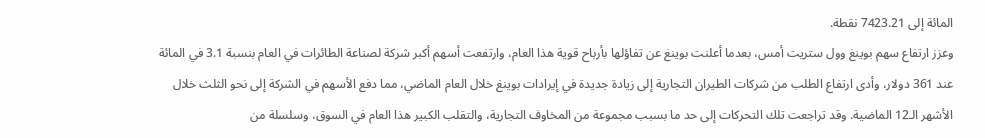المائة إلى 7423.21 نقطة.
وعزز ارتفاع سهم بوينغ وول ستريت أمس، بعدما أعلنت بوينغ عن تفاؤلها بأرباح قوية هذا العام، وارتفعت أسهم أكبر شركة لصناعة الطائرات في العام بنسبة 3.1 في المائة عند 361 دولار، وأدى ارتفاع الطلب من شركات الطيران التجارية إلى زيادة جديدة في إيرادات بوينغ خلال العام الماضي، مما دفع الأسهم في الشركة إلى نحو الثلث خلال الأشهر الـ12 الماضية. وقد تراجعت تلك التحركات إلى حد ما بسبب مجموعة من المخاوف التجارية، والتقلب الكبير هذا العام في السوق، وسلسلة من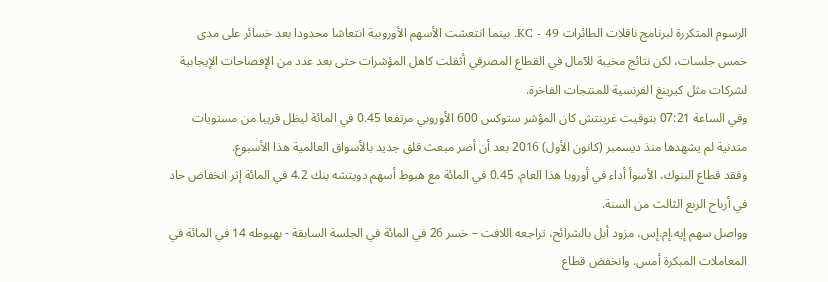الرسوم المتكررة لبرنامج ناقلات الطائرات KC - 49. بينما انتعشت الأسهم الأوروبية انتعاشا محدودا بعد خسائر على مدى خمس جلسات، لكن نتائج مخيبة للآمال في القطاع المصرفي أثقلت كاهل المؤشرات حتى بعد عدد من الإفصاحات الإيجابية لشركات مثل كيرينغ الفرنسية للمنتجات الفاخرة.
وفي الساعة 07:21 بتوقيت غرينتش كان المؤشر ستوكس 600 الأوروبي مرتفعا 0.45 في المائة ليظل قريبا من مستويات متدنية لم يشهدها منذ ديسمبر (كانون الأول) 2016 بعد أن أضر مبعث قلق جديد بالأسواق العالمية هذا الأسبوع.
وفقد قطاع البنوك، الأسوأ أداء في أوروبا هذا العام، 0.45 في المائة مع هبوط أسهم دويتشه بنك 4.2 في المائة إثر انخفاض حاد في أرباح الربع الثالث من السنة.
وواصل سهم إيه.إم.إس، مزود أبل بالشرائح، تراجعه اللافت – خسر 26 في المائة في الجلسة السابقة - بهبوطه 14 في المائة في المعاملات المبكرة أمس. وانخفض قطاع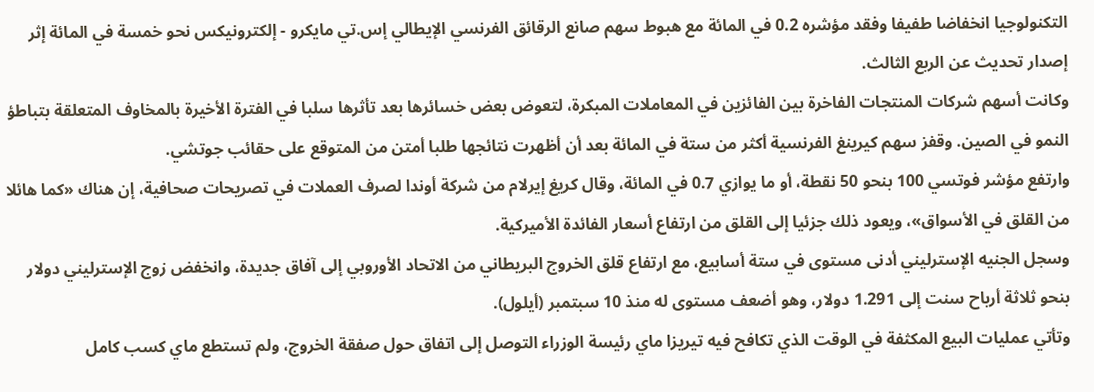التكنولوجيا انخفاضا طفيفا وفقد مؤشره 0.2 في المائة مع هبوط سهم صانع الرقائق الفرنسي الإيطالي إس.تي مايكرو - إلكترونيكس نحو خمسة في المائة إثر إصدار تحديث عن الربع الثالث.
وكانت أسهم شركات المنتجات الفاخرة بين الفائزين في المعاملات المبكرة، لتعوض بعض خسائرها بعد تأثرها سلبا في الفترة الأخيرة بالمخاوف المتعلقة بتباطؤ النمو في الصين. وقفز سهم كيرينغ الفرنسية أكثر من ستة في المائة بعد أن أظهرت نتائجها طلبا أمتن من المتوقع على حقائب جوتشي.
وارتفع مؤشر فوتسي 100 بنحو 50 نقطة، أو ما يوازي 0.7 في المائة، وقال كريغ إيرلام من شركة أوندا لصرف العملات في تصريحات صحافية، إن هناك «كما هائلا من القلق في الأسواق»، ويعود ذلك جزئيا إلى القلق من ارتفاع أسعار الفائدة الأميركية.
وسجل الجنيه الإسترليني أدنى مستوى في ستة أسابيع، مع ارتفاع قلق الخروج البريطاني من الاتحاد الأوروبي إلى آفاق جديدة، وانخفض زوج الإسترليني دولار بنحو ثلاثة أرباح سنت إلى 1.291 دولار، وهو أضعف مستوى له منذ 10 سبتمبر (أيلول).
وتأتي عمليات البيع المكثفة في الوقت الذي تكافح فيه تيريزا ماي رئيسة الوزراء التوصل إلى اتفاق حول صفقة الخروج، ولم تستطع ماي كسب كامل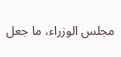مجلس الوزراء، ما جعل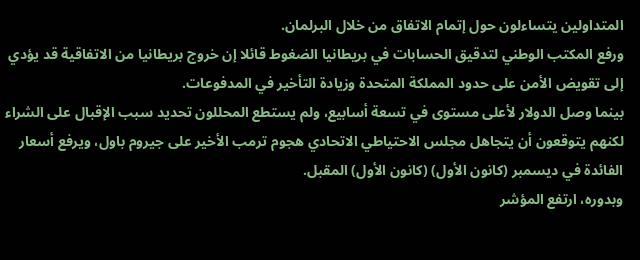المتداولين يتساءلون حول إتمام الاتفاق من خلال البرلمان.
ورفع المكتب الوطني لتدقيق الحسابات في بريطانيا الضغوط قائلا إن خروج بريطانيا من الاتفاقية قد يؤدي إلى تقويض الأمن على حدود المملكة المتحدة وزيادة التأخير في المدفوعات.
بينما وصل الدولار لأعلى مستوى في تسعة أسابيع، ولم يستطع المحللون تحديد سبب الإقبال على الشراء لكنهم يتوقعون أن يتجاهل مجلس الاحتياطي الاتحادي هجوم ترمب الأخير على جيروم باول، ويرفع أسعار الفائدة في ديسمبر (كانون الأول) (كانون الأول) المقبل.
وبدوره، ارتفع المؤشر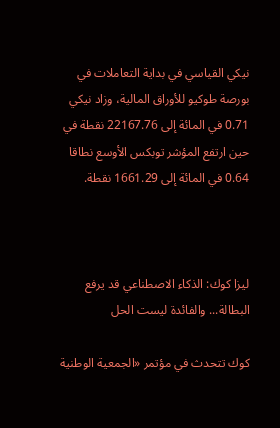نيكي القياسي في بداية التعاملات في بورصة طوكيو للأوراق المالية، وزاد نيكي 0.71 في المائة إلى 22167.76 نقطة في حين ارتفع المؤشر توبكس الأوسع نطاقا 0.64 في المائة إلى 1661.29 نقطة.



ليزا كوك: الذكاء الاصطناعي قد يرفع البطالة... والفائدة ليست الحل

كوك تتحدث في مؤتمر «الجمعية الوطنية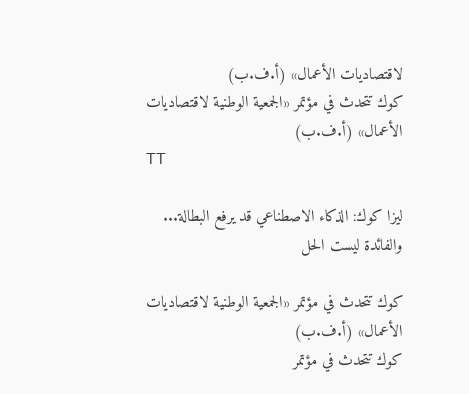لاقتصاديات الأعمال» (أ.ف.ب)
كوك تتحدث في مؤتمر «الجمعية الوطنية لاقتصاديات الأعمال» (أ.ف.ب)
TT

ليزا كوك: الذكاء الاصطناعي قد يرفع البطالة... والفائدة ليست الحل

كوك تتحدث في مؤتمر «الجمعية الوطنية لاقتصاديات الأعمال» (أ.ف.ب)
كوك تتحدث في مؤتمر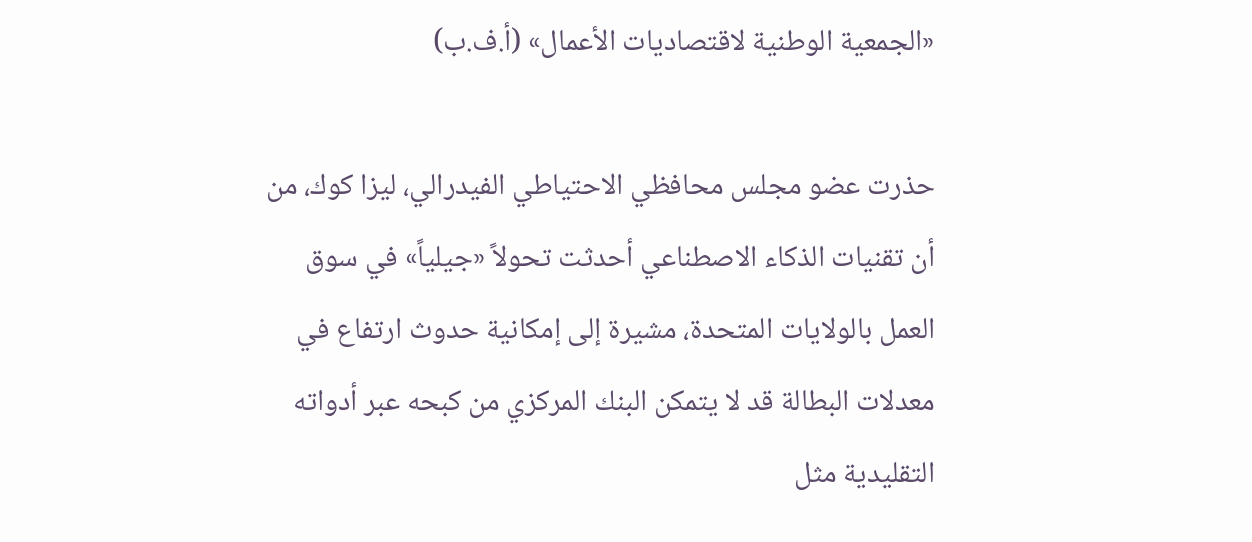«الجمعية الوطنية لاقتصاديات الأعمال» (أ.ف.ب)

حذرت عضو مجلس محافظي الاحتياطي الفيدرالي، ليزا كوك، من أن تقنيات الذكاء الاصطناعي أحدثت تحولاً «جيلياً» في سوق العمل بالولايات المتحدة، مشيرة إلى إمكانية حدوث ارتفاع في معدلات البطالة قد لا يتمكن البنك المركزي من كبحه عبر أدواته التقليدية مثل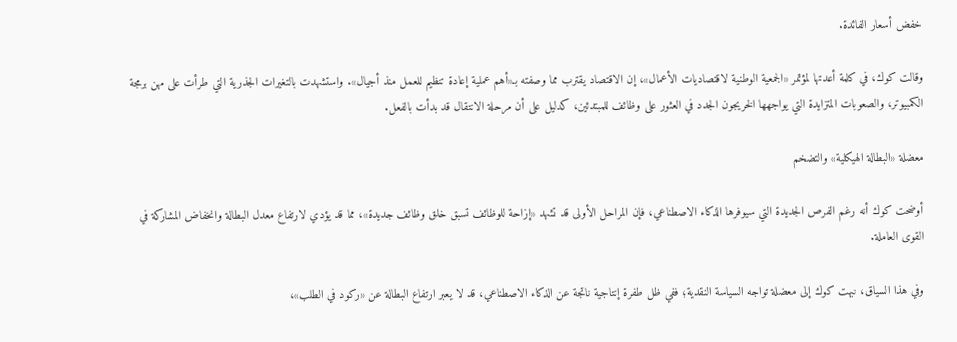خفض أسعار الفائدة.

وقالت كوك، في كلمة أعدتها لمؤتمر «الجمعية الوطنية لاقتصاديات الأعمال»، إن الاقتصاد يقترب مما وصفته بـ«أهم عملية إعادة تنظيم للعمل منذ أجيال». واستشهدت بالتغيرات الجذرية التي طرأت على مهن برمجة الكمبيوتر، والصعوبات المتزايدة التي يواجهها الخريجون الجدد في العثور على وظائف للمبتدئين، كدليل على أن مرحلة الانتقال قد بدأت بالفعل.

معضلة «البطالة الهيكلية» والتضخم

أوضحت كوك أنه رغم الفرص الجديدة التي سيوفرها الذكاء الاصطناعي، فإن المراحل الأولى قد تشهد «إزاحة للوظائف تسبق خلق وظائف جديدة»، مما قد يؤدي لارتفاع معدل البطالة وانخفاض المشاركة في القوى العاملة.

وفي هذا السياق، نبهت كوك إلى معضلة تواجه السياسة النقدية؛ ففي ظل طفرة إنتاجية ناتجة عن الذكاء الاصطناعي، قد لا يعبر ارتفاع البطالة عن «ركود في الطلب»،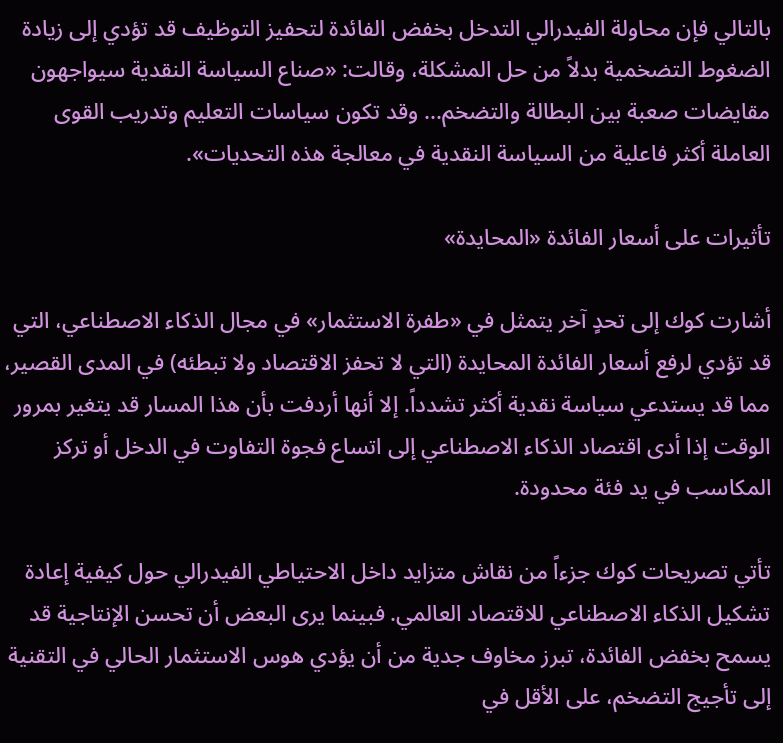بالتالي فإن محاولة الفيدرالي التدخل بخفض الفائدة لتحفيز التوظيف قد تؤدي إلى زيادة الضغوط التضخمية بدلاً من حل المشكلة، وقالت: «صناع السياسة النقدية سيواجهون مقايضات صعبة بين البطالة والتضخم... وقد تكون سياسات التعليم وتدريب القوى العاملة أكثر فاعلية من السياسة النقدية في معالجة هذه التحديات».

تأثيرات على أسعار الفائدة «المحايدة»

أشارت كوك إلى تحدٍ آخر يتمثل في «طفرة الاستثمار» في مجال الذكاء الاصطناعي، التي قد تؤدي لرفع أسعار الفائدة المحايدة (التي لا تحفز الاقتصاد ولا تبطئه) في المدى القصير، مما قد يستدعي سياسة نقدية أكثر تشدداً. إلا أنها أردفت بأن هذا المسار قد يتغير بمرور الوقت إذا أدى اقتصاد الذكاء الاصطناعي إلى اتساع فجوة التفاوت في الدخل أو تركز المكاسب في يد فئة محدودة.

تأتي تصريحات كوك جزءاً من نقاش متزايد داخل الاحتياطي الفيدرالي حول كيفية إعادة تشكيل الذكاء الاصطناعي للاقتصاد العالمي. فبينما يرى البعض أن تحسن الإنتاجية قد يسمح بخفض الفائدة، تبرز مخاوف جدية من أن يؤدي هوس الاستثمار الحالي في التقنية إلى تأجيج التضخم، على الأقل في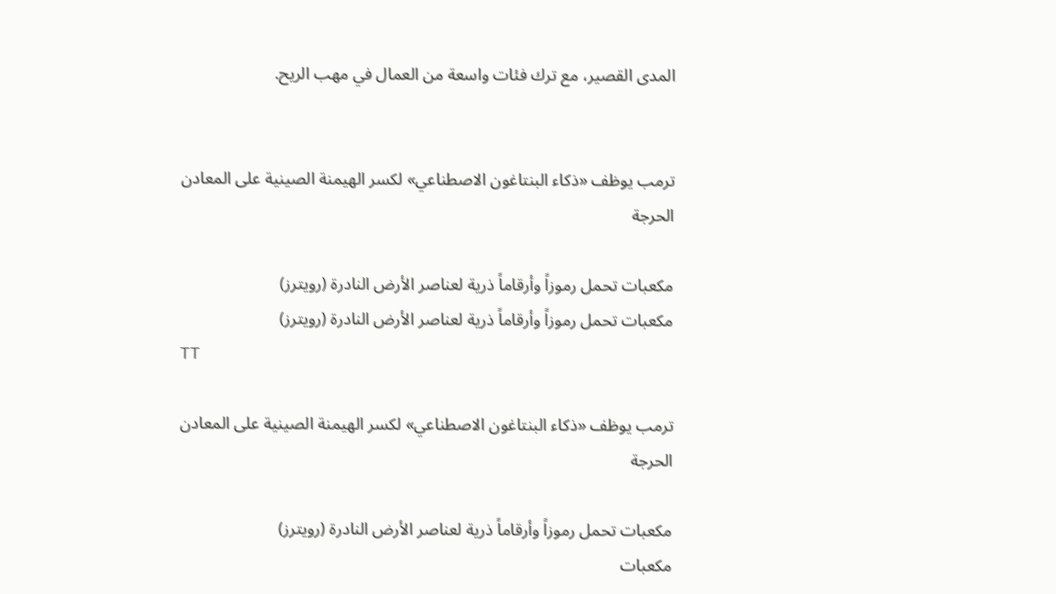المدى القصير، مع ترك فئات واسعة من العمال في مهب الريح.


ترمب يوظف «ذكاء البنتاغون الاصطناعي» لكسر الهيمنة الصينية على المعادن الحرجة

مكعبات تحمل رموزاً وأرقاماً ذرية لعناصر الأرض النادرة (رويترز)
مكعبات تحمل رموزاً وأرقاماً ذرية لعناصر الأرض النادرة (رويترز)
TT

ترمب يوظف «ذكاء البنتاغون الاصطناعي» لكسر الهيمنة الصينية على المعادن الحرجة

مكعبات تحمل رموزاً وأرقاماً ذرية لعناصر الأرض النادرة (رويترز)
مكعبات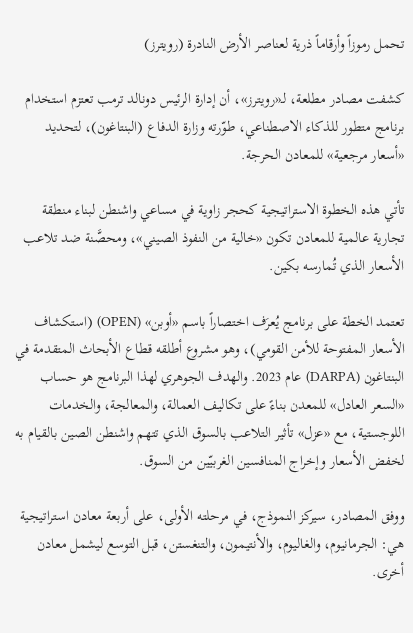تحمل رموزاً وأرقاماً ذرية لعناصر الأرض النادرة (رويترز)

كشفت مصادر مطلعة، لـ«رويترز»، أن إدارة الرئيس دونالد ترمب تعتزم استخدام برنامج متطور للذكاء الاصطناعي، طوّرته وزارة الدفاع (البنتاغون)، لتحديد «أسعار مرجعية» للمعادن الحرجة.

تأتي هذه الخطوة الاستراتيجية كحجر زاوية في مساعي واشنطن لبناء منطقة تجارية عالمية للمعادن تكون «خالية من النفوذ الصيني»، ومحصَّنة ضد تلاعب الأسعار الذي تُمارسه بكين.

تعتمد الخطة على برنامج يُعرَف اختصاراً باسم «أوبن» (OPEN) (استكشاف الأسعار المفتوحة للأمن القومي)، وهو مشروع أطلقه قطاع الأبحاث المتقدمة في البنتاغون (DARPA) عام 2023. والهدف الجوهري لهذا البرنامج هو حساب «السعر العادل» للمعدن بناءً على تكاليف العمالة، والمعالجة، والخدمات اللوجستية، مع «عزل» تأثير التلاعب بالسوق الذي تتهم واشنطن الصين بالقيام به لخفض الأسعار وإخراج المنافسين الغربيّين من السوق.

ووفق المصادر، سيركز النموذج، في مرحلته الأولى، على أربعة معادن استراتيجية هي: الجرمانيوم، والغاليوم، والأنتيمون، والتنغستن، قبل التوسع ليشمل معادن أخرى.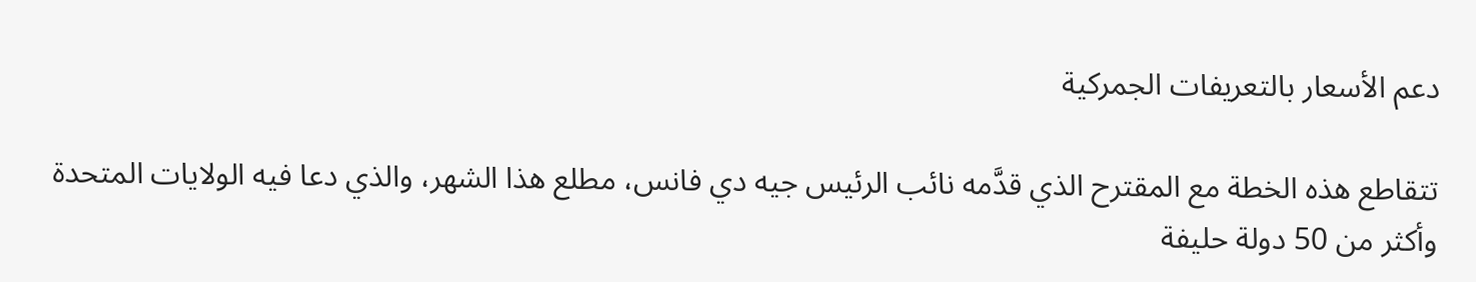دعم الأسعار بالتعريفات الجمركية

تتقاطع هذه الخطة مع المقترح الذي قدَّمه نائب الرئيس جيه دي فانس، مطلع هذا الشهر، والذي دعا فيه الولايات المتحدة وأكثر من 50 دولة حليفة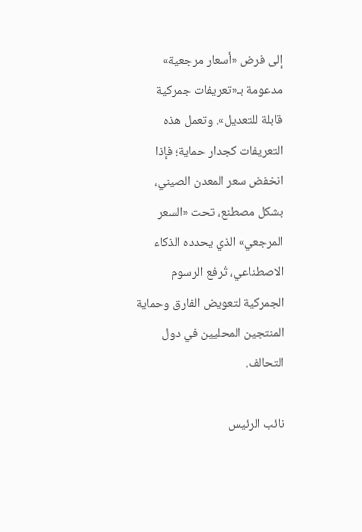إلى فرض «أسعار مرجعية» مدعومة بـ«تعريفات جمركية قابلة للتعديل». وتعمل هذه التعريفات كجدار حماية؛ فإذا انخفض سعر المعدن الصيني، بشكل مصطنع، تحت «السعر المرجعي» الذي يحدده الذكاء الاصطناعي، تُرفع الرسوم الجمركية لتعويض الفارق وحماية المنتجين المحليين في دول التحالف.

نائب الرئيس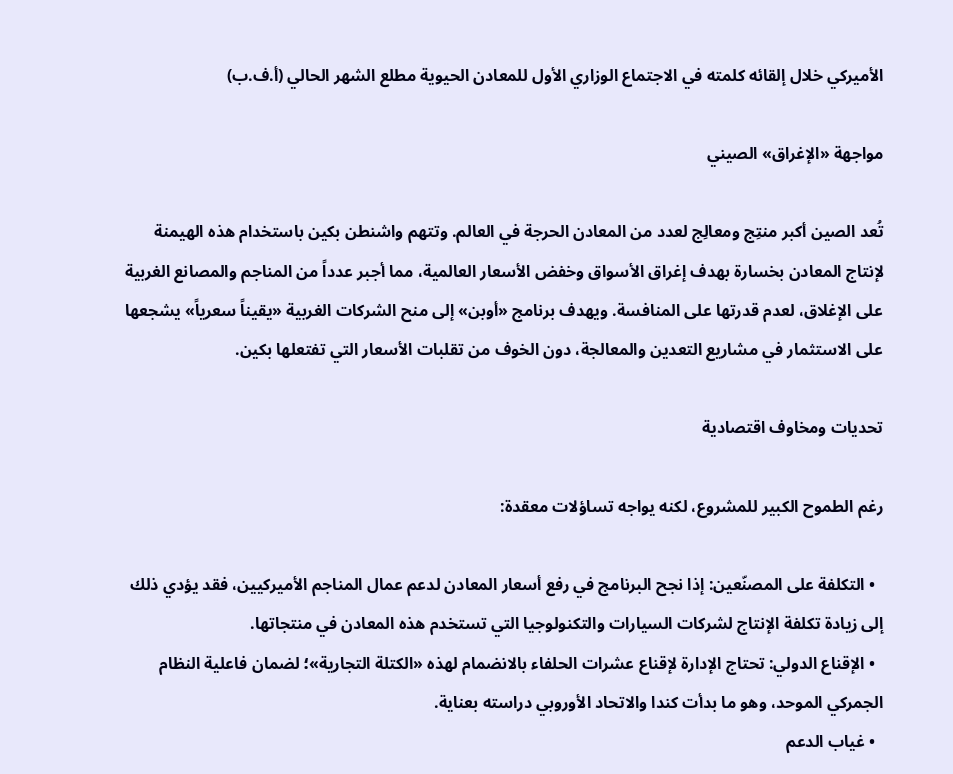الأميركي خلال إلقائه كلمته في الاجتماع الوزاري الأول للمعادن الحيوية مطلع الشهر الحالي (أ.ف.ب)

مواجهة «الإغراق» الصيني

تُعد الصين أكبر منتِج ومعالِج لعدد من المعادن الحرجة في العالم. وتتهم واشنطن بكين باستخدام هذه الهيمنة لإنتاج المعادن بخسارة بهدف إغراق الأسواق وخفض الأسعار العالمية، مما أجبر عدداً من المناجم والمصانع الغربية على الإغلاق، لعدم قدرتها على المنافسة. ويهدف برنامج «أوبن» إلى منح الشركات الغربية «يقيناً سعرياً» يشجعها على الاستثمار في مشاريع التعدين والمعالجة، دون الخوف من تقلبات الأسعار التي تفتعلها بكين.

تحديات ومخاوف اقتصادية

رغم الطموح الكبير للمشروع، لكنه يواجه تساؤلات معقدة:

  • التكلفة على المصنّعين: إذا نجح البرنامج في رفع أسعار المعادن لدعم عمال المناجم الأميركيين، فقد يؤدي ذلك إلى زيادة تكلفة الإنتاج لشركات السيارات والتكنولوجيا التي تستخدم هذه المعادن في منتجاتها.
  • الإقناع الدولي: تحتاج الإدارة لإقناع عشرات الحلفاء بالانضمام لهذه «الكتلة التجارية»؛ لضمان فاعلية النظام الجمركي الموحد، وهو ما بدأت كندا والاتحاد الأوروبي دراسته بعناية.
  • غياب الدعم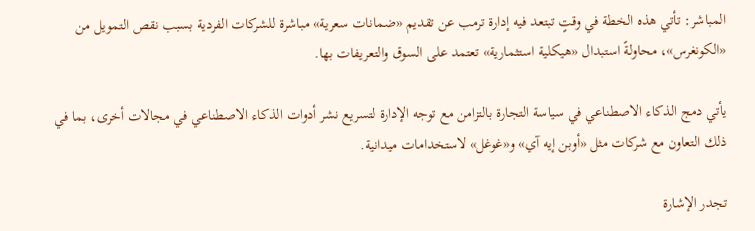المباشر: تأتي هذه الخطة في وقتٍ تبتعد فيه إدارة ترمب عن تقديم «ضمانات سعرية» مباشرة للشركات الفردية بسبب نقص التمويل من «الكونغرس»، محاولةً استبدال «هيكلية استثمارية» تعتمد على السوق والتعريفات بها.

يأتي دمج الذكاء الاصطناعي في سياسة التجارة بالتزامن مع توجه الإدارة لتسريع نشر أدوات الذكاء الاصطناعي في مجالات أخرى، بما في ذلك التعاون مع شركات مثل «أوبن إيه آي» و«غوغل» لاستخدامات ميدانية.

تجدر الإشارة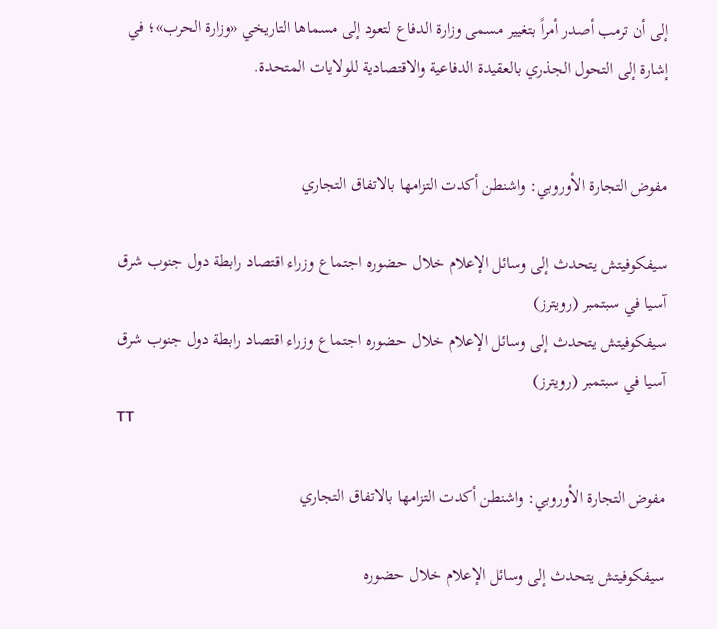إلى أن ترمب أصدر أمراً بتغيير مسمى وزارة الدفاع لتعود إلى مسماها التاريخي «وزارة الحرب»؛ في إشارة إلى التحول الجذري بالعقيدة الدفاعية والاقتصادية للولايات المتحدة.


مفوض التجارة الأوروبي: واشنطن أكدت التزامها بالاتفاق التجاري

سيفكوفيتش يتحدث إلى وسائل الإعلام خلال حضوره اجتماع وزراء اقتصاد رابطة دول جنوب شرق آسيا في سبتمبر (رويترز)
سيفكوفيتش يتحدث إلى وسائل الإعلام خلال حضوره اجتماع وزراء اقتصاد رابطة دول جنوب شرق آسيا في سبتمبر (رويترز)
TT

مفوض التجارة الأوروبي: واشنطن أكدت التزامها بالاتفاق التجاري

سيفكوفيتش يتحدث إلى وسائل الإعلام خلال حضوره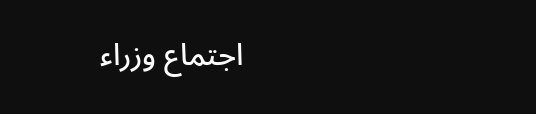اجتماع وزراء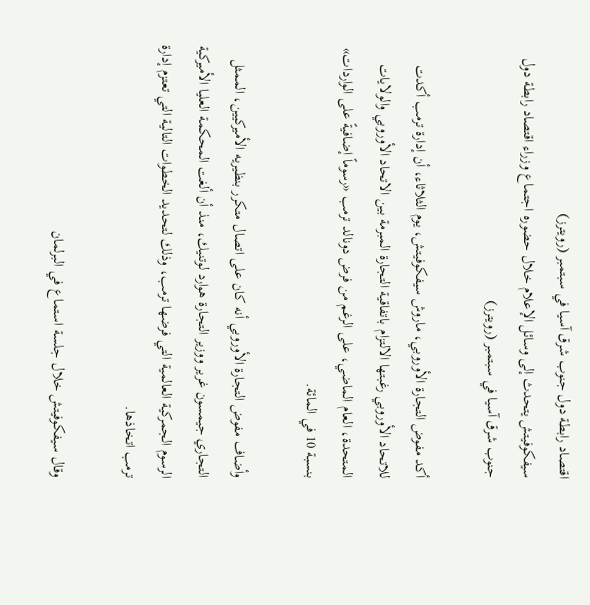اقتصاد رابطة دول جنوب شرق آسيا في سبتمبر (رويترز)
سيفكوفيتش يتحدث إلى وسائل الإعلام خلال حضوره اجتماع وزراء اقتصاد رابطة دول جنوب شرق آسيا في سبتمبر (رويترز)

أكد مفوض التجارة الأوروبي، ماروش سيفكوفيتش، يوم الثلاثاء، أن إدارة ترمب أكدت للاتحاد الأوروبي رغبتها الالتزام باتفاقية التجارة المبرمة بين الاتحاد الأوروبي والولايات المتحدة، العام الماضي، على الرغم من فرض دونالد ترمب «رسوماً إضافيةً على الواردات» بنسبة 10 في المائة.

وأضاف مفوض التجارة الأوروبي أنه كان على اتصال متكرر بنظيريه الأميركيين، الممثل التجاري جيمسون غرير ووزير التجارة هوارد لوتنيك، منذ أن ألغت المحكمة العليا الأميركية الرسوم الجمركية العالمية التي فرضها ترمب، وذلك لتحديد الخطوات التالية التي تعتزم إدارة ترمب اتخاذها.

وقال سيفكوفيتش خلال جلسة استماع في البرلمان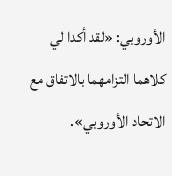الأوروبي: «لقد أكدا لي كلاهما التزامهما بالاتفاق مع الاتحاد الأوروبي».